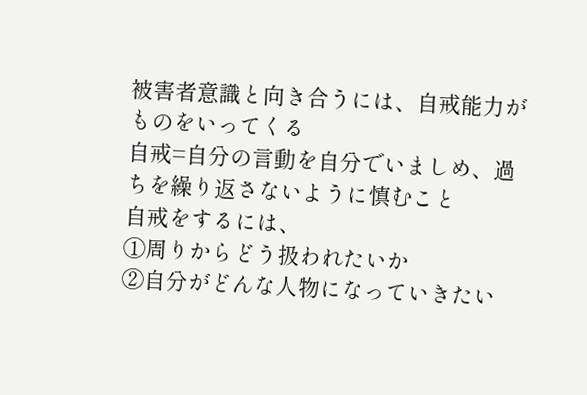被害者意識と向き合うには、自戒能力がものをいってくる
自戒=自分の言動を自分でいましめ、過ちを繰り返さないように慎むこと
自戒をするには、
①周りからどう扱われたいか
②自分がどんな人物になっていきたい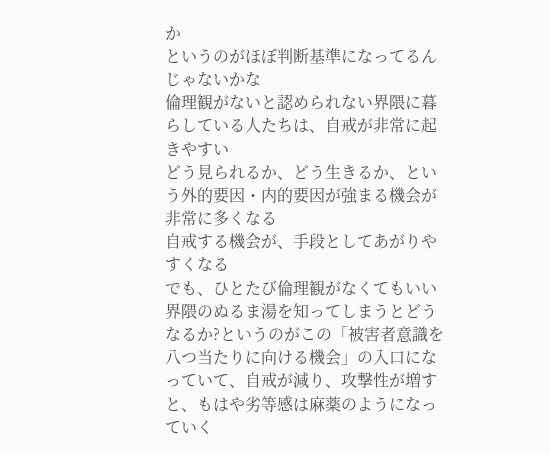か
というのがほぼ判断基準になってるんじゃないかな
倫理観がないと認められない界隈に暮らしている人たちは、自戒が非常に起きやすい
どう見られるか、どう生きるか、という外的要因・内的要因が強まる機会が非常に多くなる
自戒する機会が、手段としてあがりやすくなる
でも、ひとたび倫理観がなくてもいい界隈のぬるま湯を知ってしまうとどうなるか?というのがこの「被害者意識を八つ当たりに向ける機会」の入口になっていて、自戒が減り、攻撃性が増すと、もはや劣等感は麻薬のようになっていく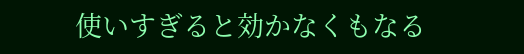使いすぎると効かなくもなる